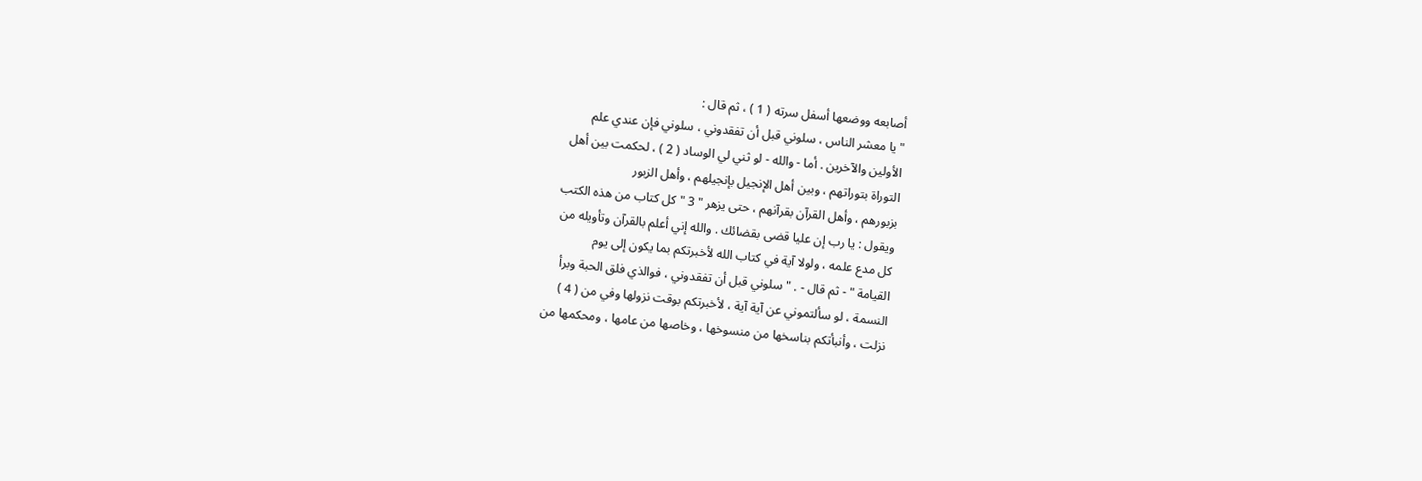أصابعه ووضعها أسفل سرته ( 1 ) ، ثم قال :
" يا معشر الناس ، سلوني قبل أن تفقدوني ، سلوني فإن عندي علم
الأولين والآخرين . أما - والله - لو ثني لي الوساد ( 2 ) ، لحكمت بين أهل
التوراة بتوراتهم ، وبين أهل الإنجيل بإنجيلهم ، وأهل الزبور
بزبورهم ، وأهل القرآن بقرآنهم ، حتى يزهر " 3 " كل كتاب من هذه الكتب
ويقول : يا رب إن عليا قضى بقضائك . والله إني أعلم بالقرآن وتأويله من
كل مدع علمه ، ولولا آية في كتاب الله لأخبرتكم بما يكون إلى يوم
القيامة " - ثم قال - . " سلوني قبل أن تفقدوني ، فوالذي فلق الحبة وبرأ
النسمة ، لو سألتموني عن آية آية ، لأخبرتكم بوقت نزولها وفي من ( 4 )
نزلت ، وأنبأتكم بناسخها من منسوخها ، وخاصها من عامها ، ومحكمها من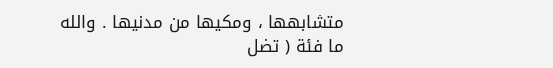متشابهها ، ومكيها من مدنيها . والله ما فئة ( تضل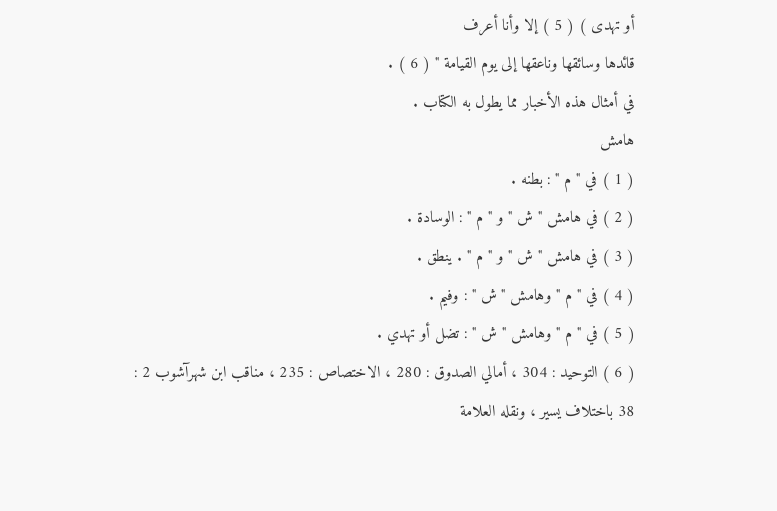أو تهدى ) ( 5 ) إلا وأنا أعرف
قائدها وسائقها وناعقها إلى يوم القيامة " ( 6 ) .
في أمثال هذه الأخبار مما يطول به الكتاب .
هامش
( 1 ) في " م " : بطنه .
( 2 ) في هامش " ش " و " م " : الوسادة .
( 3 ) في هامش " ش " و " م " . ينطق .
( 4 ) في " م " وهامش " ش " : وفيم .
( 5 ) في " م " وهامش " ش " : تضل أو تهدي .
( 6 ) التوحيد : 304 ، أمالي الصدوق : 280 ، الاختصاص : 235 ، مناقب ابن شهرآشوب 2 :
38 باختلاف يسير ، ونقله العلامة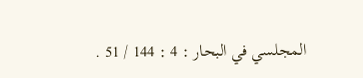المجلسي في البحار : 4 : 144 / 51 .